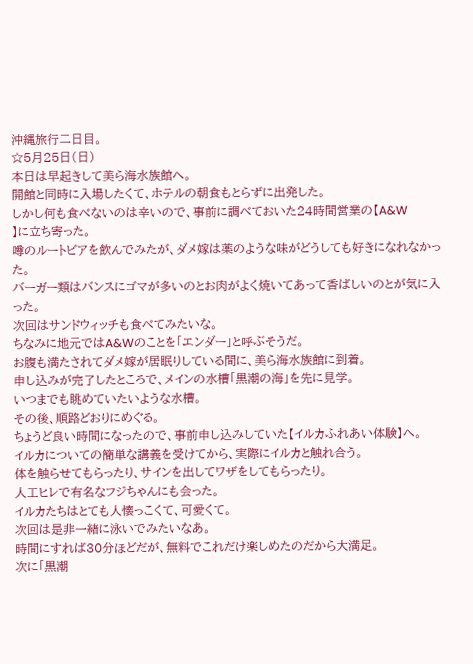沖縄旅行二日目。
☆5月25日(日)
本日は早起きして美ら海水族館へ。
開館と同時に入場したくて、ホテルの朝食もとらずに出発した。
しかし何も食べないのは辛いので、事前に調べておいた24時間営業の【A&W
】に立ち寄った。
噂のルートビアを飲んでみたが、ダメ嫁は薬のような味がどうしても好きになれなかった。
バーガー類はバンスにゴマが多いのとお肉がよく焼いてあって香ばしいのとが気に入った。
次回はサンドウィッチも食べてみたいな。
ちなみに地元ではA&Wのことを「エンダー」と呼ぶそうだ。
お腹も満たされてダメ嫁が居眠りしている間に、美ら海水族館に到着。
申し込みが完了したところで、メインの水槽「黒潮の海」を先に見学。
いつまでも眺めていたいような水槽。
その後、順路どおりにめぐる。
ちょうど良い時間になったので、事前申し込みしていた【イルカふれあい体験】へ。
イルカについての簡単な講義を受けてから、実際にイルカと触れ合う。
体を触らせてもらったり、サインを出してワザをしてもらったり。
人工ヒレで有名なフジちゃんにも会った。
イルカたちはとても人懐っこくて、可愛くて。
次回は是非一緒に泳いでみたいなあ。
時間にすれば30分ほどだが、無料でこれだけ楽しめたのだから大満足。
次に「黒潮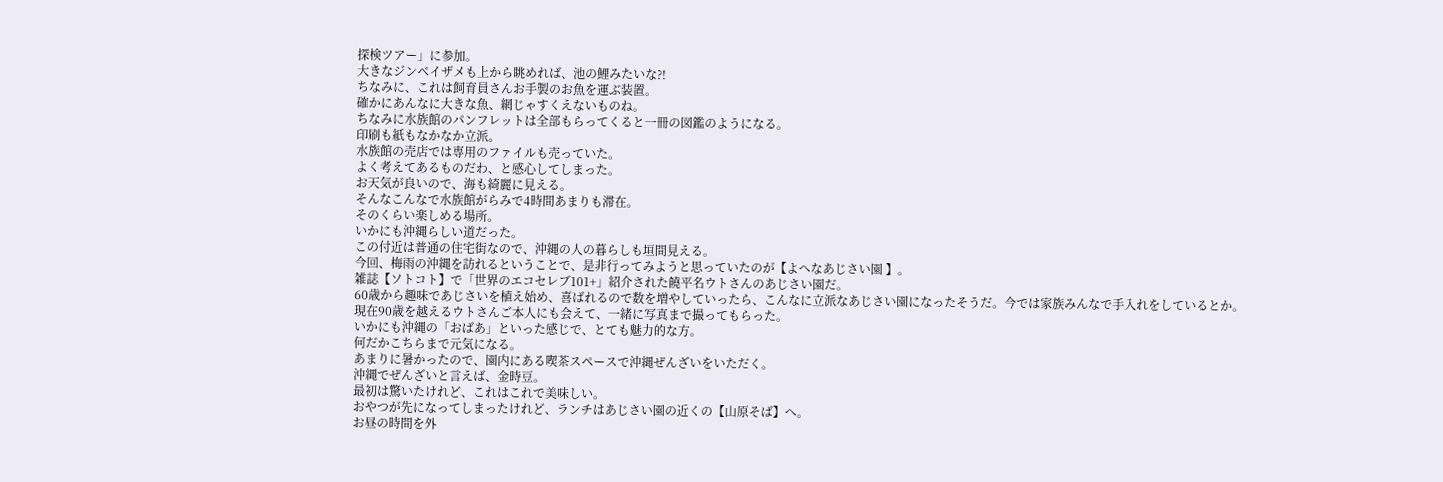探検ツアー」に参加。
大きなジンベイザメも上から眺めれば、池の鯉みたいな?!
ちなみに、これは飼育員さんお手製のお魚を運ぶ装置。
確かにあんなに大きな魚、網じゃすくえないものね。
ちなみに水族館のパンフレットは全部もらってくると一冊の図鑑のようになる。
印刷も紙もなかなか立派。
水族館の売店では専用のファイルも売っていた。
よく考えてあるものだわ、と感心してしまった。
お天気が良いので、海も綺麗に見える。
そんなこんなで水族館がらみで4時間あまりも滞在。
そのくらい楽しめる場所。
いかにも沖縄らしい道だった。
この付近は普通の住宅街なので、沖縄の人の暮らしも垣間見える。
今回、梅雨の沖縄を訪れるということで、是非行ってみようと思っていたのが【よへなあじさい園 】。
雑誌【ソトコト】で「世界のエコセレブ101+」紹介された饒平名ウトさんのあじさい園だ。
60歳から趣味であじさいを植え始め、喜ばれるので数を増やしていったら、こんなに立派なあじさい園になったそうだ。今では家族みんなで手入れをしているとか。
現在90歳を越えるウトさんご本人にも会えて、一緒に写真まで撮ってもらった。
いかにも沖縄の「おばあ」といった感じで、とても魅力的な方。
何だかこちらまで元気になる。
あまりに暑かったので、園内にある喫茶スペースで沖縄ぜんざいをいただく。
沖縄でぜんざいと言えば、金時豆。
最初は驚いたけれど、これはこれで美味しい。
おやつが先になってしまったけれど、ランチはあじさい園の近くの【山原そば】へ。
お昼の時間を外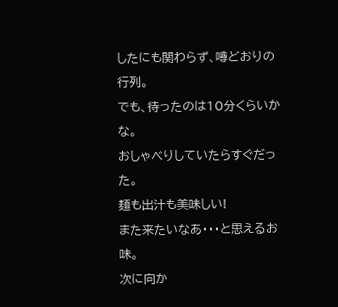したにも関わらず、噂どおりの行列。
でも、待ったのは10分くらいかな。
おしゃべりしていたらすぐだった。
麺も出汁も美味しい!
また来たいなあ・・・と思えるお味。
次に向か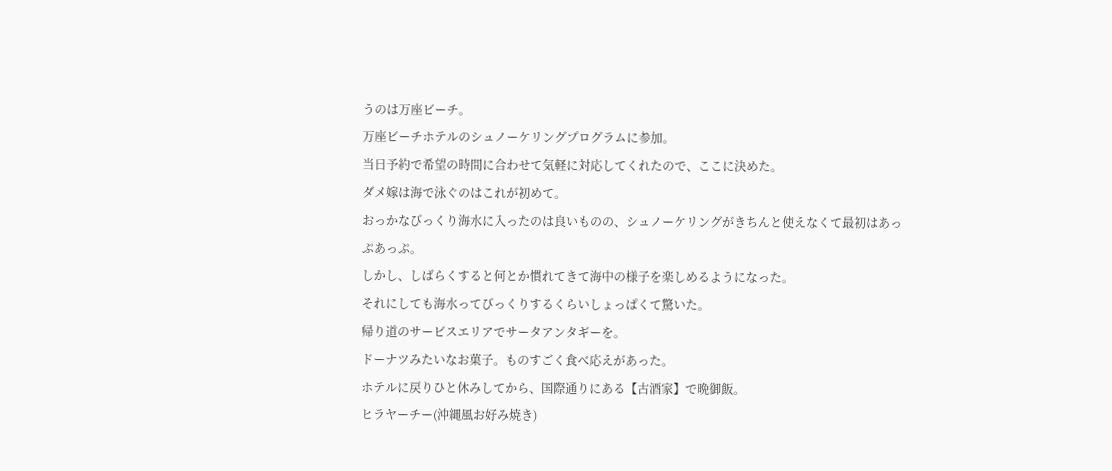うのは万座ビーチ。
万座ビーチホテルのシュノーケリングプログラムに参加。
当日予約で希望の時間に合わせて気軽に対応してくれたので、ここに決めた。
ダメ嫁は海で泳ぐのはこれが初めて。
おっかなびっくり海水に入ったのは良いものの、シュノーケリングがきちんと使えなくて最初はあっぷあっぷ。
しかし、しばらくすると何とか慣れてきて海中の様子を楽しめるようになった。
それにしても海水ってびっくりするくらいしょっぱくて驚いた。
帰り道のサービスエリアでサータアンタギーを。
ドーナツみたいなお菓子。ものすごく食べ応えがあった。
ホテルに戻りひと休みしてから、国際通りにある【古酒家】で晩御飯。
ヒラヤーチー(沖縄風お好み焼き)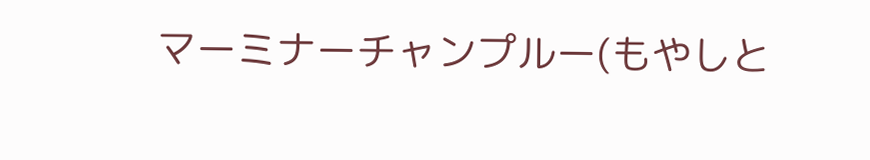マーミナーチャンプルー(もやしと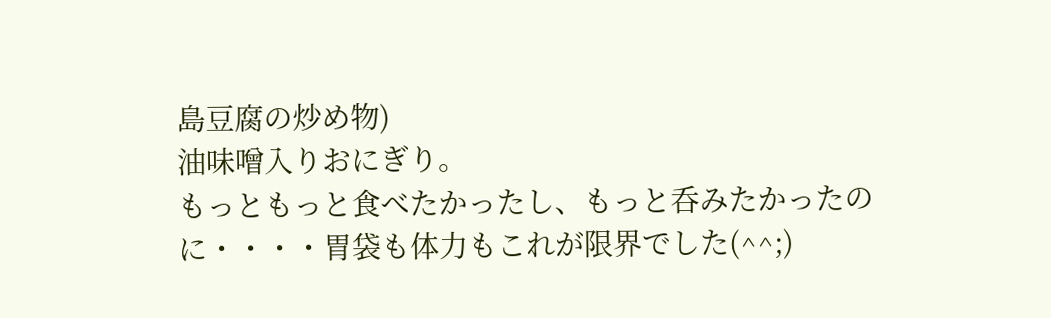島豆腐の炒め物)
油味噌入りおにぎり。
もっともっと食べたかったし、もっと呑みたかったのに・・・・胃袋も体力もこれが限界でした(^^;)